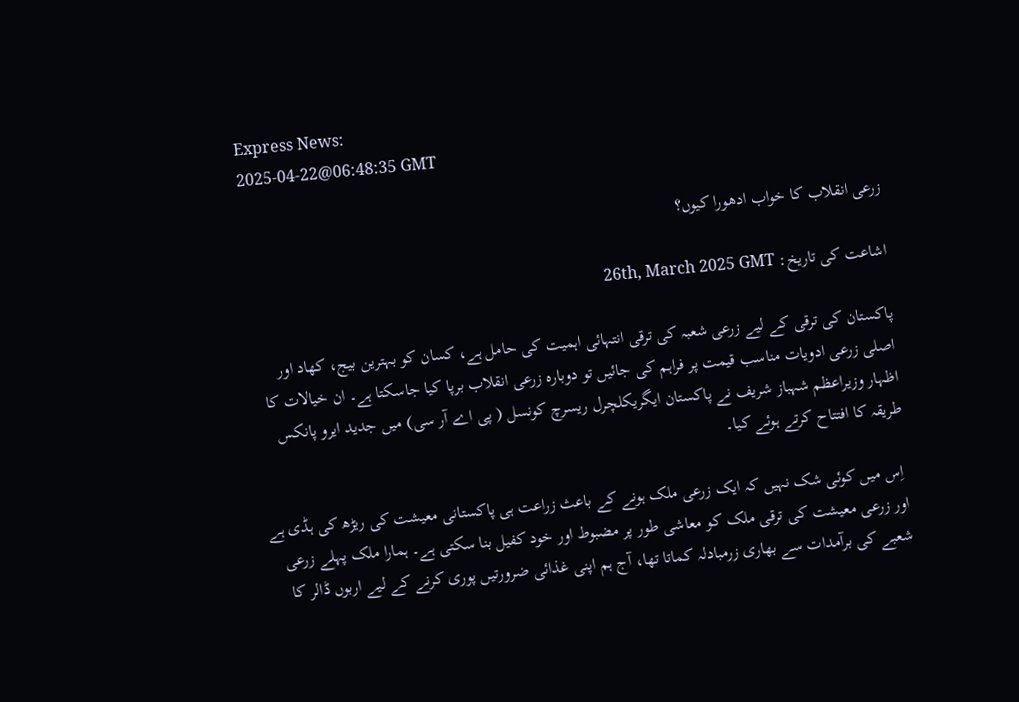Express News:
2025-04-22@06:48:35 GMT

زرعی انقلاب کا خواب ادھورا کیوں؟

اشاعت کی تاریخ: 26th, March 2025 GMT

پاکستان کی ترقی کے لیے زرعی شعبہ کی ترقی انتہائی اہمیت کی حامل ہے، کسان کو بہترین بیج، کھاد اور اصلی زرعی ادویات مناسب قیمت پر فراہم کی جائیں تو دوبارہ زرعی انقلاب برپا کیا جاسکتا ہے۔ ان خیالات کا اظہار وزیراعظم شہباز شریف نے پاکستان ایگریکلچرل ریسرچ کونسل ( پی اے آر سی) میں جدید ایرو پانکس طریقہ کا افتتاح کرتے ہوئے کیا۔

 اِس میں کوئی شک نہیں کہ ایک زرعی ملک ہونے کے باعث زراعت ہی پاکستانی معیشت کی ریڑھ کی ہڈی ہے اور زرعی معیشت کی ترقی ملک کو معاشی طور پر مضبوط اور خود کفیل بنا سکتی ہے۔ ہمارا ملک پہلے زرعی شعبے کی برآمدات سے بھاری زرمبادلہ کماتا تھا، آج ہم اپنی غذائی ضرورتیں پوری کرنے کے لیے اربوں ڈالر کا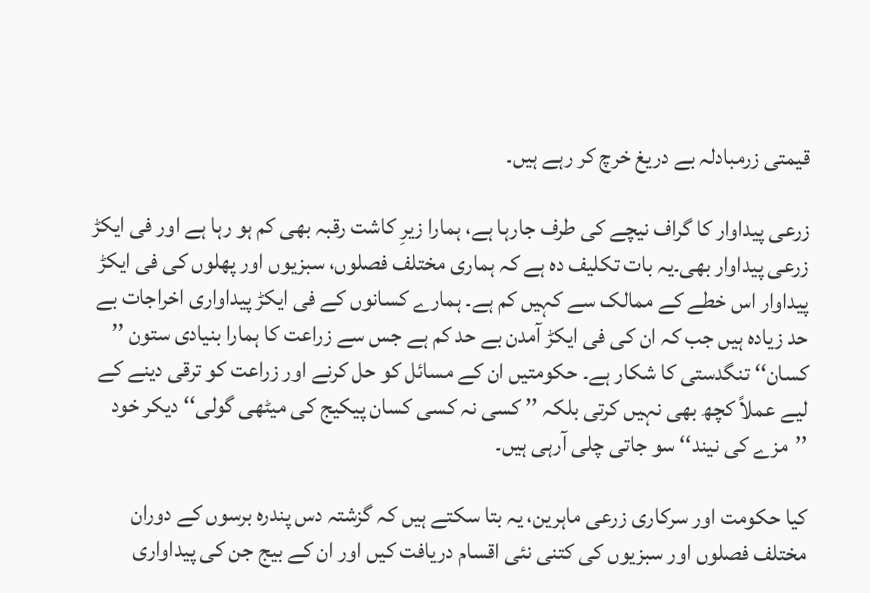قیمتی زرمبادلہ بے دریغ خرچ کر رہے ہیں۔

زرعی پیداوار کا گراف نیچے کی طرف جارہا ہے، ہمارا زیرِ کاشت رقبہ بھی کم ہو رہا ہے اور فی ایکڑ زرعی پیداوار بھی۔یہ بات تکلیف دہ ہے کہ ہماری مختلف فصلوں، سبزیوں اور پھلوں کی فی ایکڑ پیداوار اس خطے کے ممالک سے کہیں کم ہے۔ ہمارے کسانوں کے فی ایکڑ پیداواری اخراجات بے حد زیادہ ہیں جب کہ ان کی فی ایکڑ آمدن بے حد کم ہے جس سے زراعت کا ہمارا بنیادی ستون ’’ کسان‘‘ تنگدستی کا شکار ہے۔ حکومتیں ان کے مسائل کو حل کرنے اور زراعت کو ترقی دینے کے لیے عملاً کچھ بھی نہیں کرتی بلکہ ’’ کسی نہ کسی کسان پیکیج کی میٹھی گولی‘‘ دیکر خود ’’مزے کی نیند‘‘ سو جاتی چلی آرہی ہیں۔

کیا حکومت اور سرکاری زرعی ماہرین، یہ بتا سکتے ہیں کہ گزشتہ دس پندرہ برسوں کے دوران مختلف فصلوں اور سبزیوں کی کتنی نئی اقسام دریافت کیں اور ان کے بیج جن کی پیداواری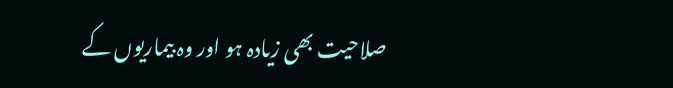صلاحیت بھی زیادہ ہو اور وہ بیماریوں کے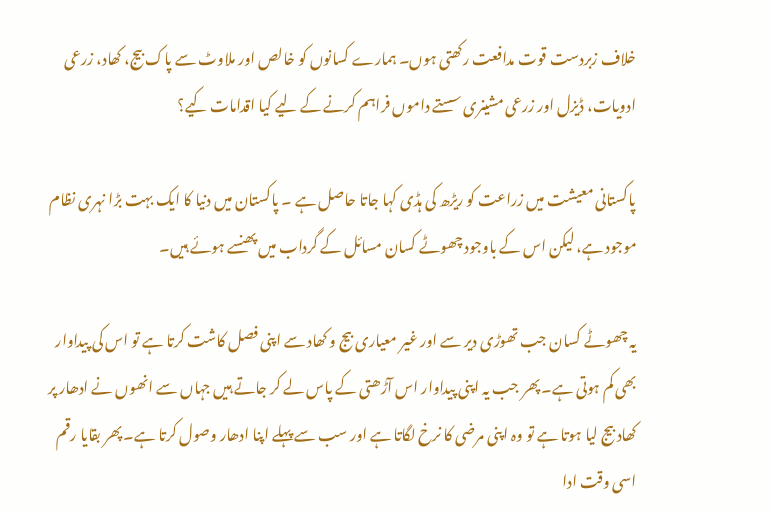خلاف زبردست قوت مدافعت رکھتی ہوں۔ ہمارے کسانوں کو خالص اور ملاوٹ سے پاک بیج، کھاد، زرعی ادویات، ڈیزل اور زرعی مشینری سستے داموں فراہم کرنے کے لیے کیا اقدامات کیے؟

پاکستانی معیشت میں زراعت کو ریڑھ کی ہڈی کہا جاتا حاصل ہے ۔ پاکستان میں دنیا کا ایک بہت بڑا نہری نظام موجود ہے، لیکن اس کے باوجود چھوٹے کسان مسائل کے گرداب میں پھنسے ہوئے ہیں۔

یہ چھوٹے کسان جب تھوڑی دیر سے اور غیر معیاری بیج و کھاد سے اپنی فصل کاشت کرتا ہے تو اس کی پیداوار بھی کم ہوتی ہے۔ پھر جب یہ اپنی پیداوار اس آڑھتی کے پاس لے کر جاتے ہیں جہاں سے انھوں نے ادھار پر کھاد بیج لیا ہوتا ہے تو وہ اپنی مرضی کا نرخ لگاتا ہے اور سب سے پہلے اپنا ادھار وصول کرتا ہے۔ پھر بقایا رقم اسی وقت ادا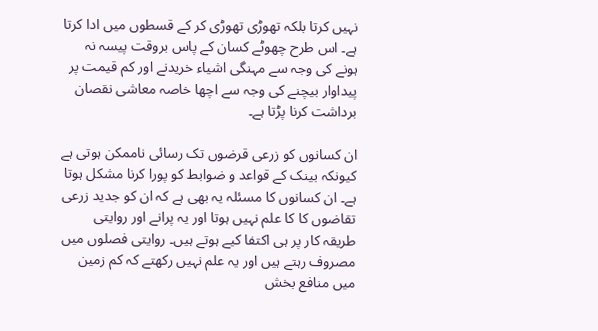نہیں کرتا بلکہ تھوڑی تھوڑی کر کے قسطوں میں ادا کرتا ہے۔ اس طرح چھوٹے کسان کے پاس بروقت پیسہ نہ ہونے کی وجہ سے مہنگی اشیاء خریدنے اور کم قیمت پر پیداوار بیچنے کی وجہ سے اچھا خاصہ معاشی نقصان برداشت کرنا پڑتا ہے۔

ان کسانوں کو زرعی قرضوں تک رسائی ناممکن ہوتی ہے کیونکہ بینک کے قواعد و ضوابط کو پورا کرنا مشکل ہوتا ہے۔ ان کسانوں کا مسئلہ یہ بھی ہے کہ ان کو جدید زرعی تقاضوں کا کا علم نہیں ہوتا اور یہ پرانے اور روایتی طریقہ کار پر ہی اکتفا کیے ہوتے ہیں۔ روایتی فصلوں میں مصروف رہتے ہیں اور یہ علم نہیں رکھتے کہ کم زمین میں منافع بخش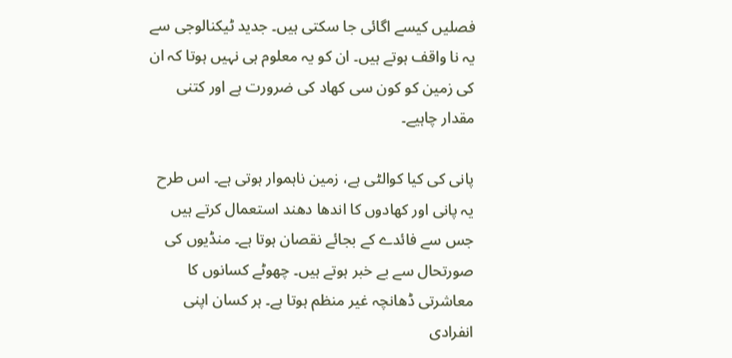فصلیں کیسے اگائی جا سکتی ہیں۔ جدید ٹیکنالوجی سے یہ نا واقف ہوتے ہیں۔ ان کو یہ معلوم ہی نہیں ہوتا کہ ان کی زمین کو کون سی کھاد کی ضرورت ہے اور کتنی مقدار چاہیے۔

پانی کی کیا کوالٹی ہے، زمین ناہموار ہوتی ہے۔ اس طرح یہ پانی اور کھادوں کا اندھا دھند استعمال کرتے ہیں جس سے فائدے کے بجائے نقصان ہوتا ہے۔ منڈیوں کی صورتحال سے بے خبر ہوتے ہیں۔ چھوٹے کسانوں کا معاشرتی ڈھانچہ غیر منظم ہوتا ہے۔ ہر کسان اپنی انفرادی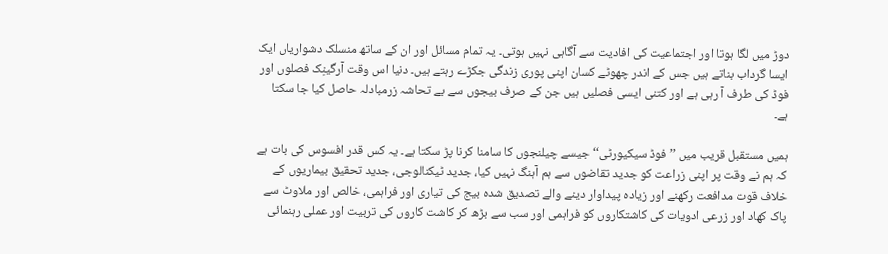دوڑ میں لگا ہوتا اور اجتماعیت کی افادیت سے آگاہی نہیں ہوتی۔ یہ تمام مسائل اور ان کے ساتھ منسلک دشواریاں ایک ایسا گرداب بناتے ہیں جس کے اندر چھوٹے کسان اپنی پوری زندگی جکڑے رہتے ہیں۔ دنیا اس وقت آرگینِک فصلوں اور فوڈ کی طرف آ رہی ہے اور کتنی ایسی فصلیں ہیں جن کے صرف بیجوں سے بے تحاشہ زرمبادلہ حاصل کیا جا سکتا ہے۔

ہمیں مستقبل قریب میں ’’ فوڈ سیکیورٹی‘‘ جیسے چیلنجوں کا سامنا کرنا پڑ سکتا ہے۔ یہ کس قدر افسوس کی بات ہے کہ ہم نے وقت پر اپنی زراعت کو جدید تقاضوں سے ہم آہنگ نہیں کیا، جدید ٹیکنالوجی، جدید تحقیق بیماریوں کے خلاف قوت مدافعت رکھنے اور زیادہ پیداوار دینے والے تصدیق شدہ بیج کی تیاری اور فراہمی، خالص اور ملاوٹ سے پاک کھاد اور زرعی ادویات کی کاشتکاروں کو فراہمی اور سب سے بڑھ کر کاشت کاروں کی تربیت اور عملی رہنمائی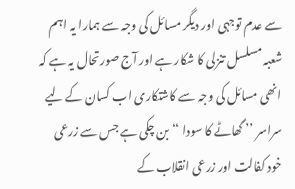سے عدم توجہی اور دیگر مسائل کی وجہ سے ہمارا یہ اہم شعبہ مسلسل تنزلی کا شکار ہے اور آج صورتحال یہ ہے کہ انھی مسائل کی وجہ سے کاشتکاری اب کسان کے لیے سراسر ’’ گھاٹے کا سودا ‘‘ بن چکی ہے جس سے زرعی خود کفالت اور زرعی انقلاب کے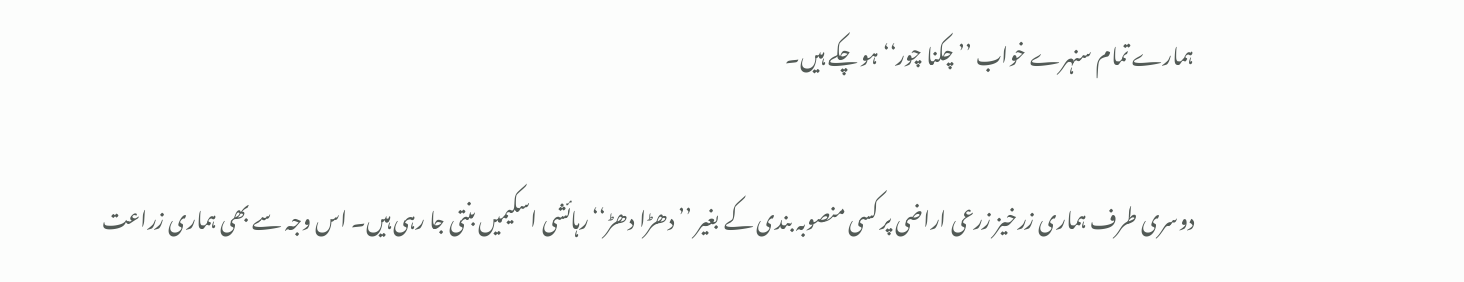ہمارے تمام سنہرے خواب ’’ چکنا چور‘‘ ہو چکے ہیں۔

دوسری طرف ہماری زرخیز زرعی اراضی پر کسی منصوبہ بندی کے بغیر ’’ دھڑا دھڑ‘‘ رہائشی اسکیمیں بنتی جا رہی ہیں۔ اس وجہ سے بھی ہماری زراعت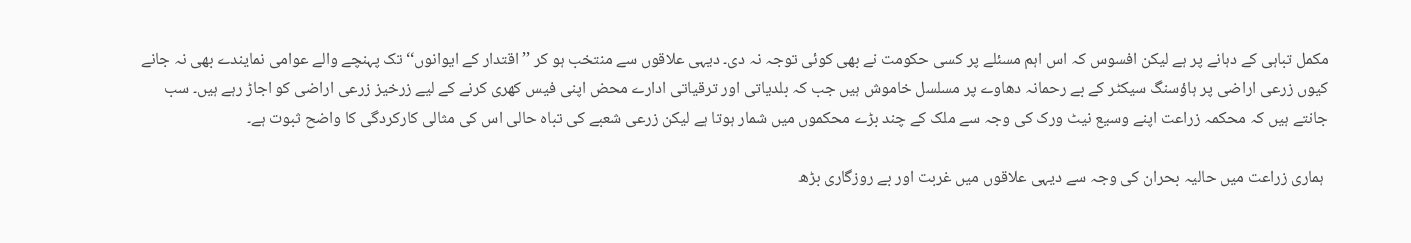مکمل تباہی کے دہانے پر ہے لیکن افسوس کہ اس اہم مسئلے پر کسی حکومت نے بھی کوئی توجہ نہ دی۔ دیہی علاقوں سے منتخب ہو کر ’’ اقتدار کے ایوانوں‘‘ تک پہنچے والے عوامی نمایندے بھی نہ جانے کیوں زرعی اراضی پر ہاؤسنگ سیکٹر کے بے رحمانہ دھاوے پر مسلسل خاموش ہیں جب کہ بلدیاتی اور ترقیاتی ادارے محض اپنی فیس کھری کرنے کے لیے زرخیز زرعی اراضی کو اجاڑ رہے ہیں۔ سب جانتے ہیں کہ محکمہ زراعت اپنے وسیع نیٹ ورک کی وجہ سے ملک کے چند بڑے محکموں میں شمار ہوتا ہے لیکن زرعی شعبے کی تباہ حالی اس کی مثالی کارکردگی کا واضح ثبوت ہے۔

 ہماری زراعت میں حالیہ بحران کی وجہ سے دیہی علاقوں میں غربت اور بے روزگاری بڑھ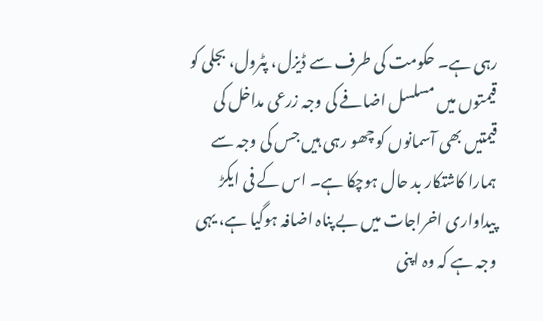رہی ہے۔ حکومت کی طرف سے ڈیزل، پٹرول، بجلی کو قیمتوں میں مسلسل اضافے کی وجہ زرعی مداخل کی قیمتیں بھی آسمانوں کو چھو رہی ہیں جس کی وجہ سے ہمارا کاشتکار بد حال ہوچکا ہے۔ اس کے فی ایکڑ پیداواری اخراجات میں بے پناہ اضافہ ہوگیا ہے، یہی وجہ ہے کہ وہ اپنی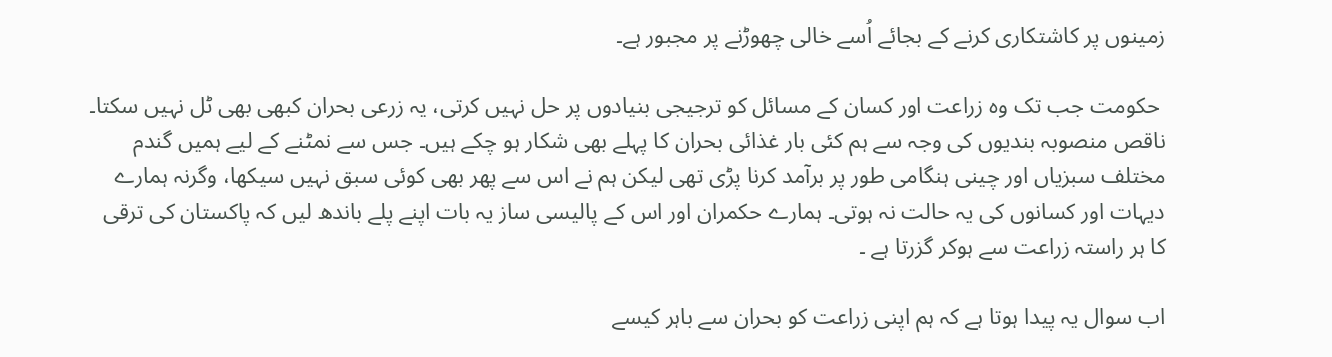زمینوں پر کاشتکاری کرنے کے بجائے اُسے خالی چھوڑنے پر مجبور ہے۔

 حکومت جب تک وہ زراعت اور کسان کے مسائل کو ترجیجی بنیادوں پر حل نہیں کرتی، یہ زرعی بحران کبھی بھی ٹل نہیں سکتا۔ ناقص منصوبہ بندیوں کی وجہ سے ہم کئی بار غذائی بحران کا پہلے بھی شکار ہو چکے ہیں۔ جس سے نمٹنے کے لیے ہمیں گندم مختلف سبزیاں اور چینی ہنگامی طور پر برآمد کرنا پڑی تھی لیکن ہم نے اس سے پھر بھی کوئی سبق نہیں سیکھا، وگرنہ ہمارے دیہات اور کسانوں کی یہ حالت نہ ہوتی۔ ہمارے حکمران اور اس کے پالیسی ساز یہ بات اپنے پلے باندھ لیں کہ پاکستان کی ترقی کا ہر راستہ زراعت سے ہوکر گزرتا ہے ۔

اب سوال یہ پیدا ہوتا ہے کہ ہم اپنی زراعت کو بحران سے باہر کیسے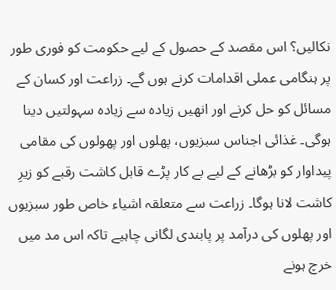نکالیں؟ اس مقصد کے حصول کے لیے حکومت کو فوری طور پر ہنگامی عملی اقدامات کرنے ہوں گے۔ زراعت اور کسان کے مسائل کو حل کرنے اور انھیں زیادہ سے زیادہ سہولتیں دینا ہوگی۔ غذائی اجناس سبزیوں، پھلوں اور پھولوں کی مقامی پیداوار کو بڑھانے کے لیے بے کار پڑے قابل کاشت رقبے کو زیرِ کاشت لانا ہوگا۔ زراعت سے متعلقہ اشیاء خاص طور سبزیوں اور پھلوں کی درآمد پر پابندی لگانی چاہیے تاکہ اس مد میں خرچ ہونے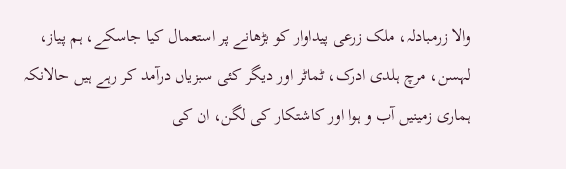والا زرمبادلہ، ملک زرعی پیداوار کو بڑھانے پر استعمال کیا جاسکے، ہم پیاز، لہسن، مرچ ہلدی ادرک، ٹماٹر اور دیگر کئی سبزیاں درآمد کر رہے ہیں حالانکہ ہماری زمینیں آب و ہوا اور کاشتکار کی لگن، ان کی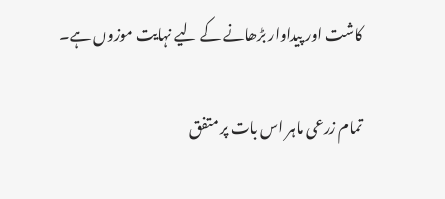کاشت اور پیداوار بڑھانے کے لیے نہایت موزوں ہے۔

تمام زرعی ماہر اس بات پر متفق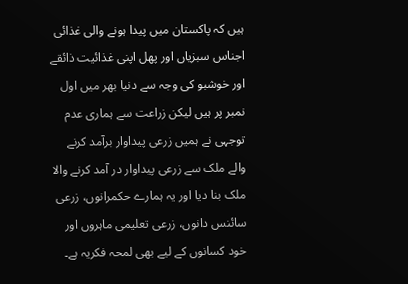ہیں کہ پاکستان میں پیدا ہونے والی غذائی اجناس سبزیاں اور پھل اپنی غذائیت ذائقے اور خوشبو کی وجہ سے دنیا بھر میں اول نمبر پر ہیں لیکن زراعت سے ہماری عدم توجہی نے ہمیں زرعی پیداوار برآمد کرنے والے ملک سے زرعی پیداوار در آمد کرنے والا ملک بنا دیا اور یہ ہمارے حکمرانوں، زرعی سائنس دانوں، زرعی تعلیمی ماہروں اور خود کسانوں کے لیے بھی لمحہ فکریہ ہے۔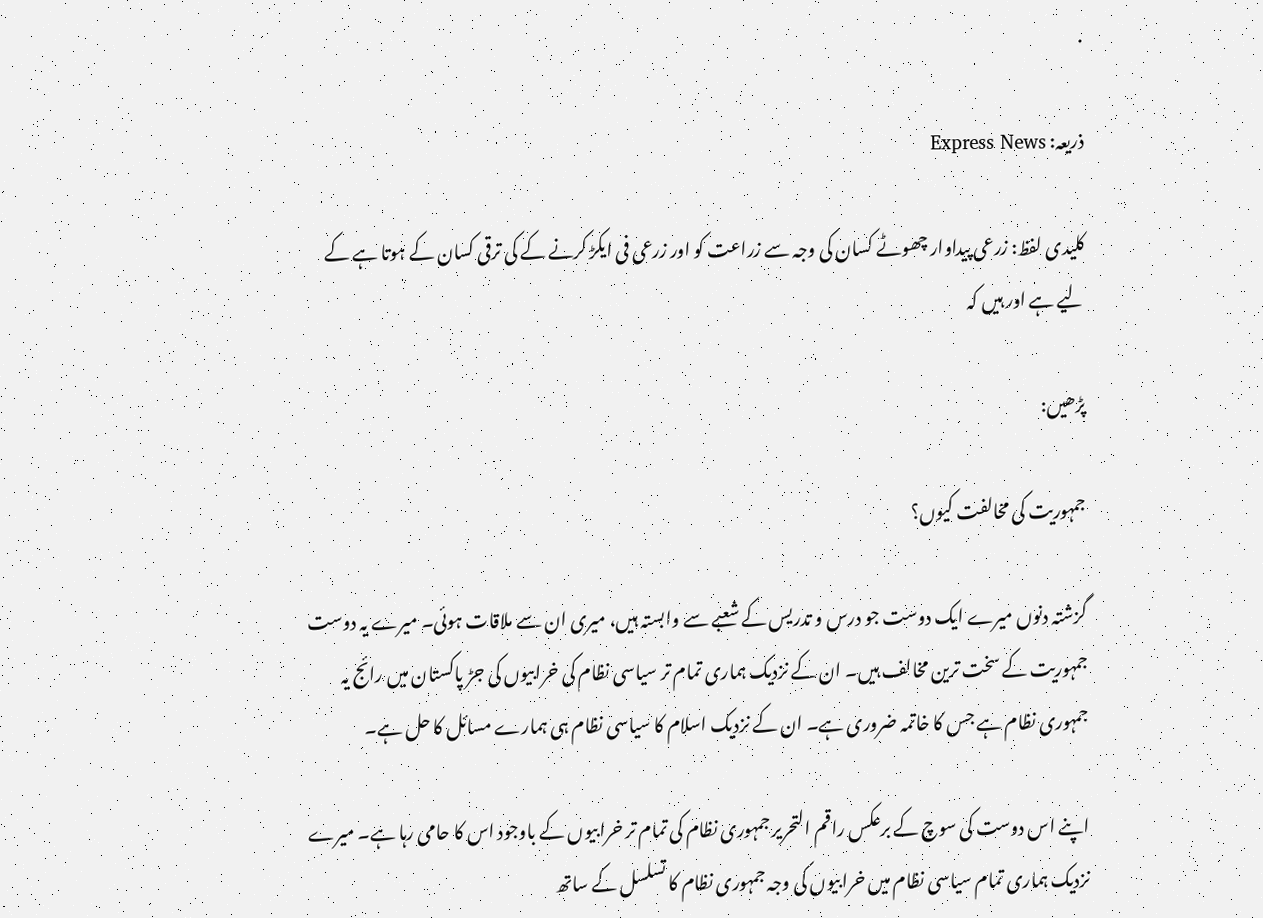.

ذریعہ: Express News

کلیدی لفظ: زرعی پیداوار چھوٹے کسان کی وجہ سے زراعت کو اور زرعی فی ایکڑ کرنے کے کی ترقی کسان کے ہوتا ہے کے لیے ہے اور ہیں کہ

پڑھیں:

جمہوریت کی مخالفت کیوں؟

گزشتہ دنوں میرے ایک دوست جو درس و تدریس کے شعبے سے وابستہ ہیں، میری ان سے ملاقات ہوئی۔ میرے یہ دوست جمہوریت کے سخت ترین مخالف ہیں۔ ان کے نزدیک ہماری تمام تر سیاسی نظام کی خرابیوں کی جڑ پاکستان میں رائج یہ جمہوری نظام ہے جس کا خاتمہ ضروری ہے۔ ان کے نزدیک اسلام کا سیاسی نظام ہی ہمارے مسائل کا حل ہے۔

اپنے اس دوست کی سوچ کے برعکس راقم التحریر جمہوری نظام کی تمام تر خرابیوں کے باوجود اس کا حامی رہا ہے۔ میرے نزدیک ہماری تمام سیاسی نظام میں خرابیوں کی وجہ جمہوری نظام کا تسلسل کے ساتھ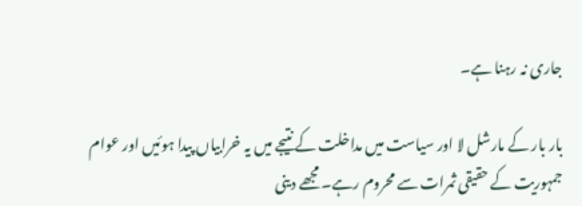جاری نہ رہنا ہے۔

بار بار کے مارشل لا اور سیاست میں مداخلت کے نتیجے میں یہ خرابیاں پیدا ہوئیں اور عوام جمہوریت کے حقیقی ثمرات سے محروم رہے۔ مجھے دینی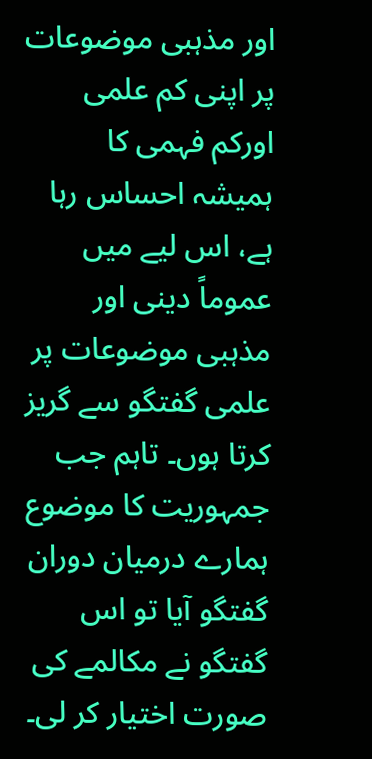اور مذہبی موضوعات پر اپنی کم علمی اورکم فہمی کا ہمیشہ احساس رہا ہے، اس لیے میں عموماً دینی اور مذہبی موضوعات پر علمی گفتگو سے گریز کرتا ہوں۔ تاہم جب جمہوریت کا موضوع ہمارے درمیان دوران گفتگو آیا تو اس گفتگو نے مکالمے کی صورت اختیار کر لی۔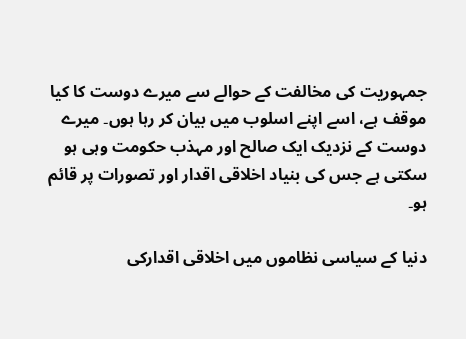جمہوریت کی مخالفت کے حوالے سے میرے دوست کا کیا موقف ہے، اسے اپنے اسلوب میں بیان کر رہا ہوں۔ میرے دوست کے نزدیک ایک صالح اور مہذب حکومت وہی ہو سکتی ہے جس کی بنیاد اخلاقی اقدار اور تصورات پر قائم ہو۔

دنیا کے سیاسی نظاموں میں اخلاقی اقدارکی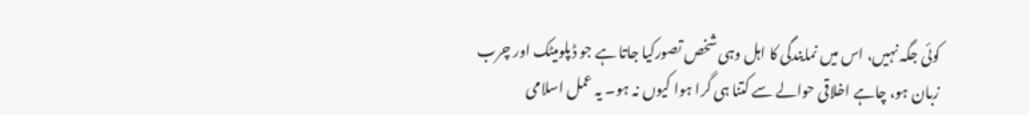کوئی جگہ نہیں، اس میں نمایندگی کا اہل وہی شخص تصورکیا جاتا ہے جو ڈپلومیٹک اور چرب زبان ہو، چاہے اخلاقی حوالے سے کتنا ہی گرا ہوا کیوں نہ ہو۔ یہ عمل اسلامی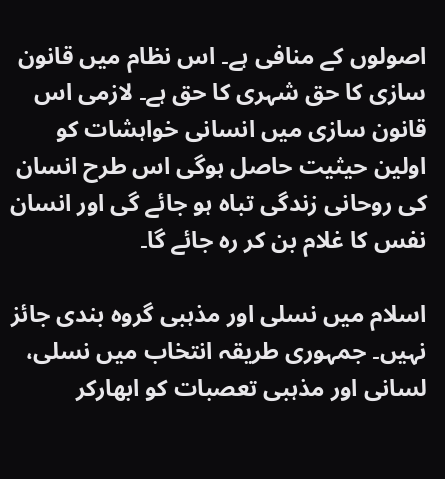اصولوں کے منافی ہے۔ اس نظام میں قانون سازی کا حق شہری کا حق ہے۔ لازمی اس قانون سازی میں انسانی خواہشات کو اولین حیثیت حاصل ہوگی اس طرح انسان کی روحانی زندگی تباہ ہو جائے گی اور انسان نفس کا غلام بن کر رہ جائے گا۔

اسلام میں نسلی اور مذہبی گروہ بندی جائز نہیں۔ جمہوری طریقہ انتخاب میں نسلی، لسانی اور مذہبی تعصبات کو ابھارکر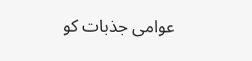عوامی جذبات کو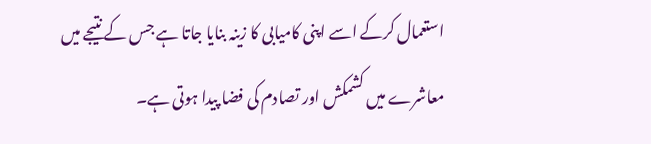استعمال کرکے اسے اپنی کامیابی کا زینہ بنایا جاتا ہے جس کے نتیجے میں معاشرے میں کشمکش اور تصادم کی فضا پیدا ہوتی ہے۔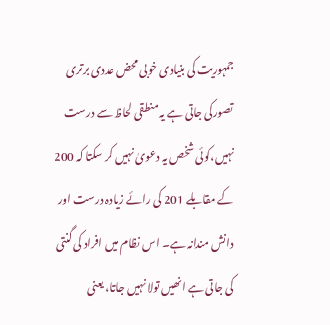جمہوریت کی بنیادی خوبی محض عددی برتری تصورکی جاتی ہے یہ منطقی لحاظ سے درست نہیں،کوئی شخص یہ دعویٰ نہیں کر سکتا کہ 200 کے مقابلے 201 کی رائے زیادہ درست اور دانش مندانہ ہے۔ اس نظام میں افراد کی گنتی کی جاتی ہے انھیں تولا نہیں جاتا، یعنی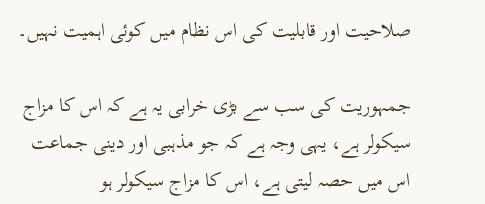صلاحیت اور قابلیت کی اس نظام میں کوئی اہمیت نہیں۔

جمہوریت کی سب سے بڑی خرابی یہ ہے کہ اس کا مزاج سیکولر ہے، یہی وجہ ہے کہ جو مذہبی اور دینی جماعت اس میں حصہ لیتی ہے، اس کا مزاج سیکولر ہو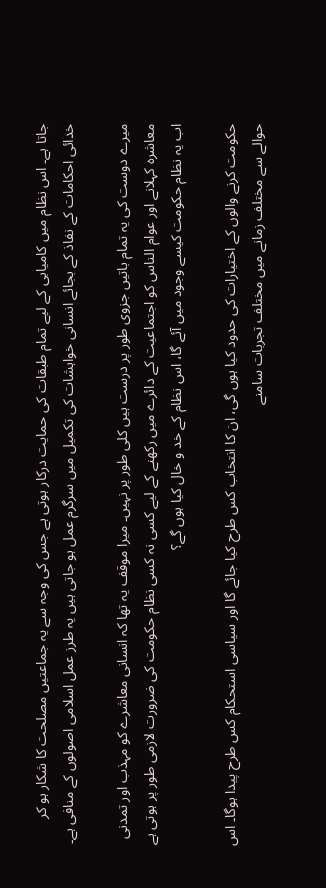جاتا ہے۔ اس نظام میں کامیابی کے لیے تمام طبقات کی حمایت درکار ہوتی ہے جس کی وجہ سے یہ جماعتیں مصلحت کا شکار ہو کر خدائی احکامات کے نفاذ کے بجائے انسانی خواہشات کی تکمیل میں سرگرم عمل ہو جاتی ہیں یہ طرز عمل اسلامی اصولوں کے منافی ہے۔

میرے دوست کی یہ تمام باتیں جزوی طور پر درست ہیں کلی طور پر نہیں۔ میرا موقف یہ تھا کہ انسانی معاشرے کو مہذب اور تمدنی معاشرہ کہلانے اور عوام الناس کو اجتماعیت کے دائرے میں رکھنے کے لیے کسی نہ کسی نظام حکومت کی ضرورت لازمی طور پر ہوتی ہے اب یہ نظام حکومت کیسے وجود میں آئے گا، اس نظام کے خد و خال کیا ہوں گے؟

حکومت کرنے والوں کے اختیارات کی حدود کیا ہوں گی، ان کا انتخاب کس طرح کیا جائے گا اور سیاسی استحکام کس طرح پیدا ہوگا۔ اس حوالے سے مختلف زمانے میں مختلف تجربات سامنے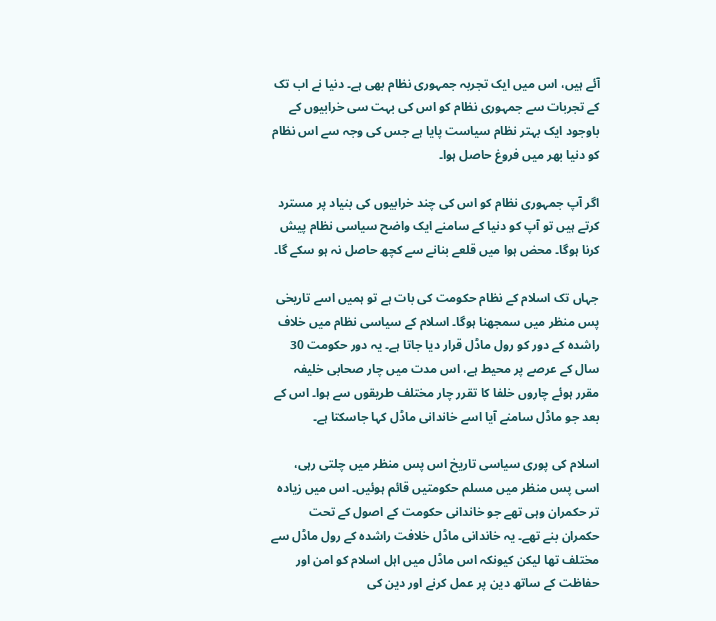آئے ہیں، اس میں ایک تجربہ جمہوری نظام بھی ہے۔ دنیا نے اب تک کے تجربات سے جمہوری نظام کو اس کی بہت سی خرابیوں کے باوجود ایک بہتر نظام سیاست پایا ہے جس کی وجہ سے اس نظام کو دنیا بھر میں فروغ حاصل ہوا۔

اگر آپ جمہوری نظام کو اس کی چند خرابیوں کی بنیاد پر مسترد کرتے ہیں تو آپ کو دنیا کے سامنے ایک واضح سیاسی نظام پیش کرنا ہوگا۔ محض ہوا میں قلعے بنانے سے کچھ حاصل نہ ہو سکے گا۔

جہاں تک اسلام کے نظام حکومت کی بات ہے تو ہمیں اسے تاریخی پس منظر میں سمجھنا ہوگا۔ اسلام کے سیاسی نظام میں خلاف راشدہ کے دور کو رول ماڈل قرار دیا جاتا ہے۔ یہ دور حکومت 30 سال کے عرصے پر محیط ہے، اس مدت میں چار صحابی خلیفہ مقرر ہوئے چاروں خلفا کا تقرر چار مختلف طریقوں سے ہوا۔ اس کے بعد جو ماڈل سامنے آیا اسے خاندانی ماڈل کہا جاسکتا ہے۔

اسلام کی پوری سیاسی تاریخ اس پس منظر میں چلتی رہی، اسی پس منظر میں مسلم حکومتیں قائم ہوئیں۔ اس میں زیادہ تر حکمران وہی تھے جو خاندانی حکومت کے اصول کے تحت حکمران بنے تھے۔ یہ خاندانی ماڈل خلافت راشدہ کے رول ماڈل سے مختلف تھا لیکن کیونکہ اس ماڈل میں اہل اسلام کو امن اور حفاظت کے ساتھ دین پر عمل کرنے اور دین کی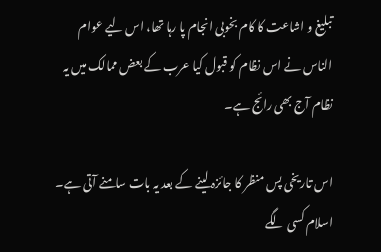تبلیغ و اشاعت کا کام بخوبی انجام پا رہا تھا، اس لیے عوام الناس نے اس نظام کو قبول کیا عرب کے بعض ممالک میں یہ نظام آج بھی رائج ہے۔

اس تاریخی پس منظر کا جائزہ لینے کے بعد یہ بات سامنے آتی ہے۔ اسلام کسی لگے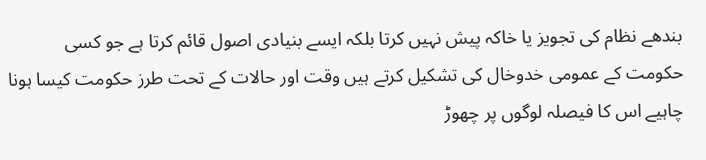بندھے نظام کی تجویز یا خاکہ پیش نہیں کرتا بلکہ ایسے بنیادی اصول قائم کرتا ہے جو کسی حکومت کے عمومی خدوخال کی تشکیل کرتے ہیں وقت اور حالات کے تحت طرز حکومت کیسا ہونا چاہیے اس کا فیصلہ لوگوں پر چھوڑ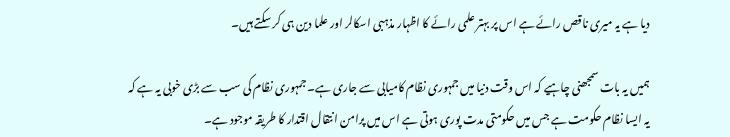دیا ہے یہ میری ناقص رائے ہے اس پر بہتر علمی رائے کا اظہار مذہبی اسکالر اور علما دین ہی کر سکتے ہیں۔

ہمیں یہ بات سمجھنی چاہیے کہ اس وقت دنیا میں جمہوری نظام کامیابی سے جاری ہے۔ جمہوری نظام کی سب سے بڑی خوبی یہ ہے کہ یہ ایسا نظام حکومت ہے جس میں حکومتی مدت پوری ہوتی ہے اس میں پرامن انتقال اقتدار کا طریقہ موجود ہے۔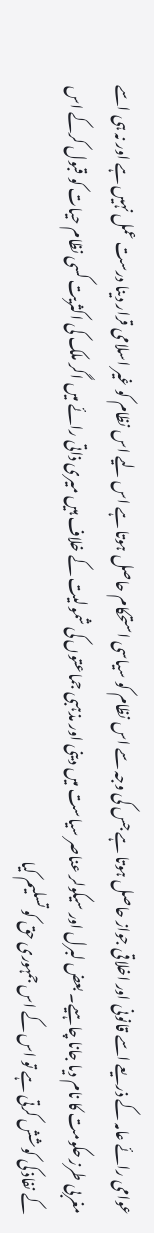عوامی رائے عامہ کے ذریعے اسے قانونی اور اخلاقی جواز حاصل ہوتا ہے جس کی وجہ سے اس نظام کو سیاسی استحکام حاصل ہوتا ہے اس لیے اس نظام کو غیر اسلامی قرار دینا درست عمل نہیں ہے اور نہ ہی اسے مغربی طرز حکومت کا نام دیا جانا چاہیے۔ بعض لبرل اور سیکولر عناصر سیاست میں دینی اور مذہبی جماعتوں کی شمولیت کے خلاف ہیں میری ذاتی رائے میں اگر ملک کی اکثریت کسی نظام حیات کو قبول کرکے اس کے نفاذ کی کوشش کرتی ہے تو اس کے اس جمہوری حق کو تسلیم کیا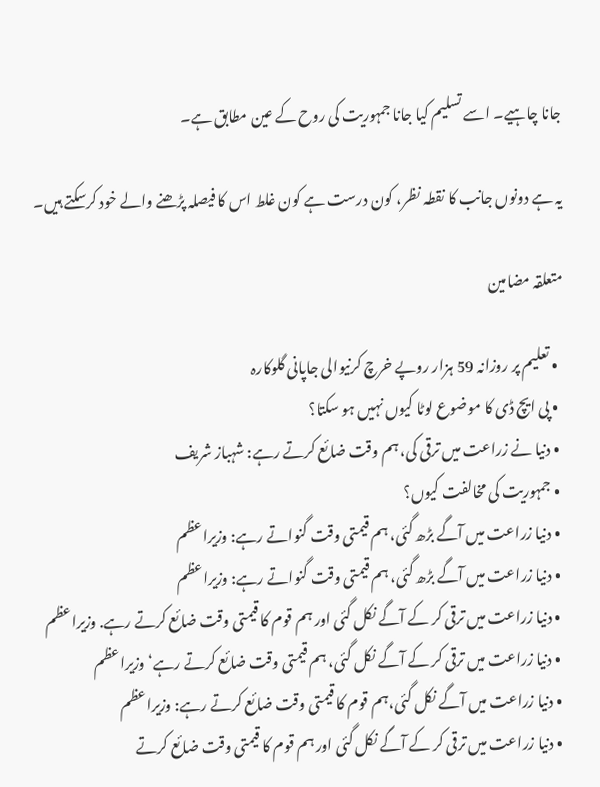جانا چاہیے۔ اسے تسلیم کیا جانا جمہوریت کی روح کے عین مطابق ہے۔

یہ ہے دونوں جانب کا نقطہ نظر، کون درست ہے کون غلط اس کا فیصلہ پڑھنے والے خود کرسکتے ہیں۔

متعلقہ مضامین

  • تعلیم پر روزانہ 59 ہزار روپے خرچ کرنیوالی جاپانی گلوکارہ
  • پی ایچ ڈی کا موضوع لوٹا کیوں نہیں ہو سکتا؟
  • دنیا نے زراعت میں ترقی کی، ہم وقت ضائع کرتے رہے: شہباز شریف
  • جمہوریت کی مخالفت کیوں؟
  • دنیا زراعت میں آگے بڑھ گئی، ہم قیمتی وقت گنواتے رہے: وزیراعظم
  • دنیا زراعت میں آگے بڑھ گئی، ہم قیمتی وقت گنواتے رہے: وزیراعظم
  • دنیا زراعت میں ترقی کر کے آگے نکل گئی اور ہم قوم کا قیمتی وقت ضائع کرتے رہے. وزیراعظم
  • دنیا زراعت میں ترقی کر کے آگے نکل گئی، ہم قیمتی وقت ضائع کرتے رہے‘ وزیراعظم
  • دنیا زراعت میں آگے نکل گئی،ہم قوم کا قیمتی وقت ضائع کرتے رہے: وزیراعظم
  • دنیا زراعت میں ترقی کر کے آگے نکل گئی اور ہم قوم کا قیمتی وقت ضائع کرتے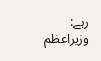رہے: وزیراعظم